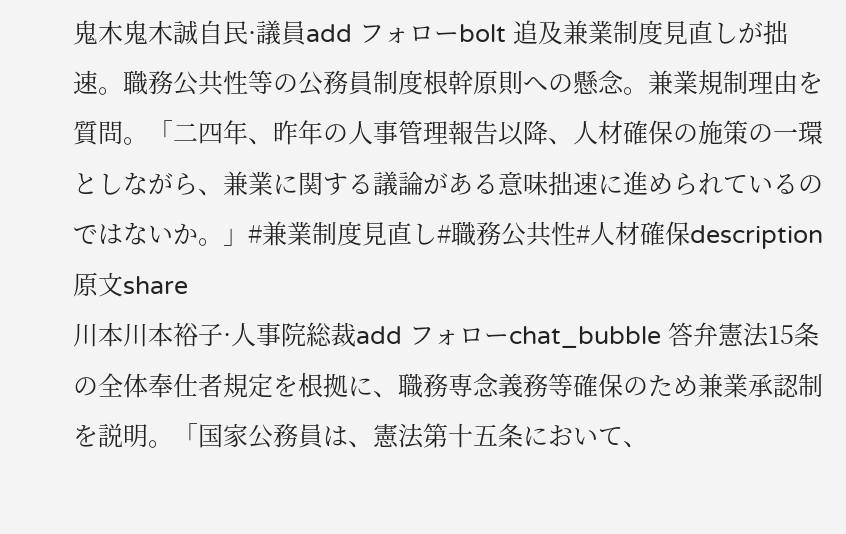鬼木鬼木誠自民·議員add フォローbolt 追及兼業制度見直しが拙速。職務公共性等の公務員制度根幹原則への懸念。兼業規制理由を質問。「二四年、昨年の人事管理報告以降、人材確保の施策の一環としながら、兼業に関する議論がある意味拙速に進められているのではないか。」#兼業制度見直し#職務公共性#人材確保description 原文share
川本川本裕子·人事院総裁add フォローchat_bubble 答弁憲法15条の全体奉仕者規定を根拠に、職務専念義務等確保のため兼業承認制を説明。「国家公務員は、憲法第十五条において、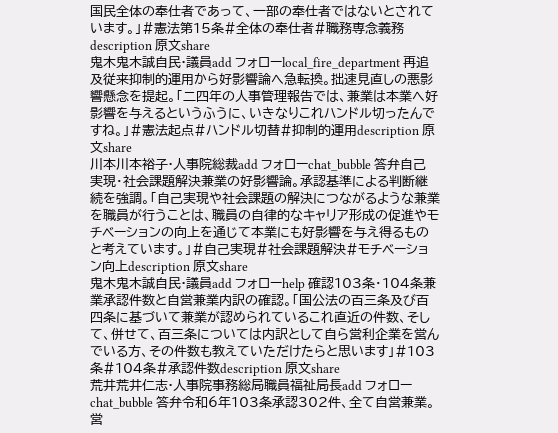国民全体の奉仕者であって、一部の奉仕者ではないとされています。」#憲法第15条#全体の奉仕者#職務専念義務description 原文share
鬼木鬼木誠自民·議員add フォローlocal_fire_department 再追及従来抑制的運用から好影響論へ急転換。拙速見直しの悪影響懸念を提起。「二四年の人事管理報告では、兼業は本業へ好影響を与えるというふうに、いきなりこれハンドル切ったんですね。」#憲法起点#ハンドル切替#抑制的運用description 原文share
川本川本裕子·人事院総裁add フォローchat_bubble 答弁自己実現・社会課題解決兼業の好影響論。承認基準による判断継続を強調。「自己実現や社会課題の解決につながるような兼業を職員が行うことは、職員の自律的なキャリア形成の促進やモチベーションの向上を通じて本業にも好影響を与え得るものと考えています。」#自己実現#社会課題解決#モチベーション向上description 原文share
鬼木鬼木誠自民·議員add フォローhelp 確認103条・104条兼業承認件数と自営兼業内訳の確認。「国公法の百三条及び百四条に基づいて兼業が認められているこれ直近の件数、そして、併せて、百三条については内訳として自ら営利企業を営んでいる方、その件数も教えていただけたらと思います」#103条#104条#承認件数description 原文share
荒井荒井仁志·人事院事務総局職員福祉局長add フォローchat_bubble 答弁令和6年103条承認302件、全て自営兼業。営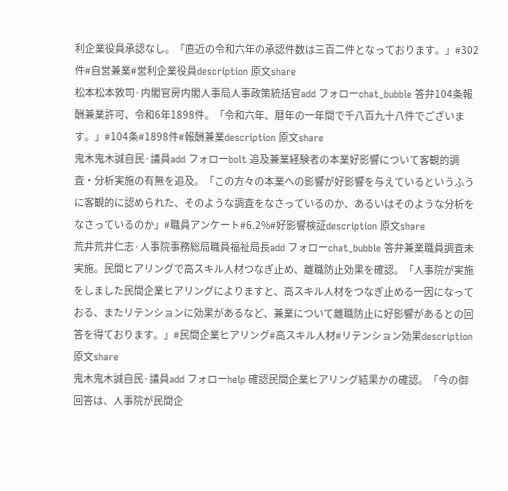利企業役員承認なし。「直近の令和六年の承認件数は三百二件となっております。」#302件#自営兼業#営利企業役員description 原文share
松本松本敦司·内閣官房内閣人事局人事政策統括官add フォローchat_bubble 答弁104条報酬兼業許可、令和6年1898件。「令和六年、暦年の一年間で千八百九十八件でございます。」#104条#1898件#報酬兼業description 原文share
鬼木鬼木誠自民·議員add フォローbolt 追及兼業経験者の本業好影響について客観的調査・分析実施の有無を追及。「この方々の本業への影響が好影響を与えているというふうに客観的に認められた、そのような調査をなさっているのか、あるいはそのような分析をなさっているのか」#職員アンケート#6.2%#好影響検証description 原文share
荒井荒井仁志·人事院事務総局職員福祉局長add フォローchat_bubble 答弁兼業職員調査未実施。民間ヒアリングで高スキル人材つなぎ止め、離職防止効果を確認。「人事院が実施をしました民間企業ヒアリングによりますと、高スキル人材をつなぎ止める一因になっておる、またリテンションに効果があるなど、兼業について離職防止に好影響があるとの回答を得ております。」#民間企業ヒアリング#高スキル人材#リテンション効果description 原文share
鬼木鬼木誠自民·議員add フォローhelp 確認民間企業ヒアリング結果かの確認。「今の御回答は、人事院が民間企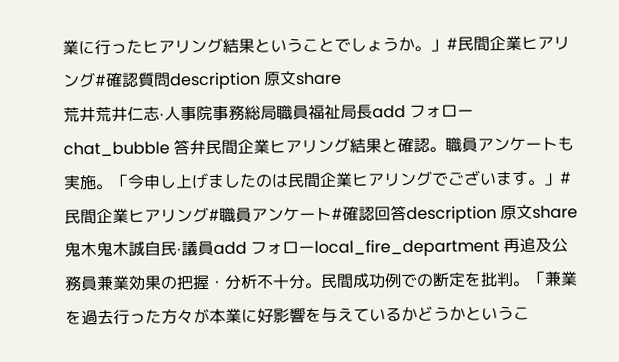業に行ったヒアリング結果ということでしょうか。」#民間企業ヒアリング#確認質問description 原文share
荒井荒井仁志·人事院事務総局職員福祉局長add フォローchat_bubble 答弁民間企業ヒアリング結果と確認。職員アンケートも実施。「今申し上げましたのは民間企業ヒアリングでございます。」#民間企業ヒアリング#職員アンケート#確認回答description 原文share
鬼木鬼木誠自民·議員add フォローlocal_fire_department 再追及公務員兼業効果の把握・分析不十分。民間成功例での断定を批判。「兼業を過去行った方々が本業に好影響を与えているかどうかというこ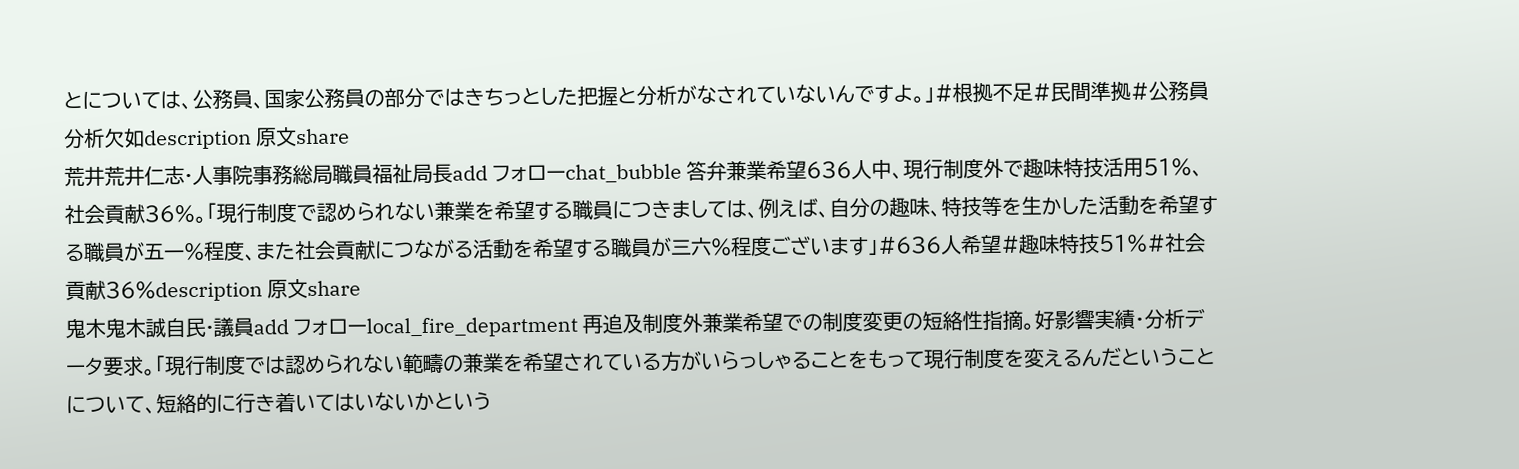とについては、公務員、国家公務員の部分ではきちっとした把握と分析がなされていないんですよ。」#根拠不足#民間準拠#公務員分析欠如description 原文share
荒井荒井仁志·人事院事務総局職員福祉局長add フォローchat_bubble 答弁兼業希望636人中、現行制度外で趣味特技活用51%、社会貢献36%。「現行制度で認められない兼業を希望する職員につきましては、例えば、自分の趣味、特技等を生かした活動を希望する職員が五一%程度、また社会貢献につながる活動を希望する職員が三六%程度ございます」#636人希望#趣味特技51%#社会貢献36%description 原文share
鬼木鬼木誠自民·議員add フォローlocal_fire_department 再追及制度外兼業希望での制度変更の短絡性指摘。好影響実績・分析データ要求。「現行制度では認められない範疇の兼業を希望されている方がいらっしゃることをもって現行制度を変えるんだということについて、短絡的に行き着いてはいないかという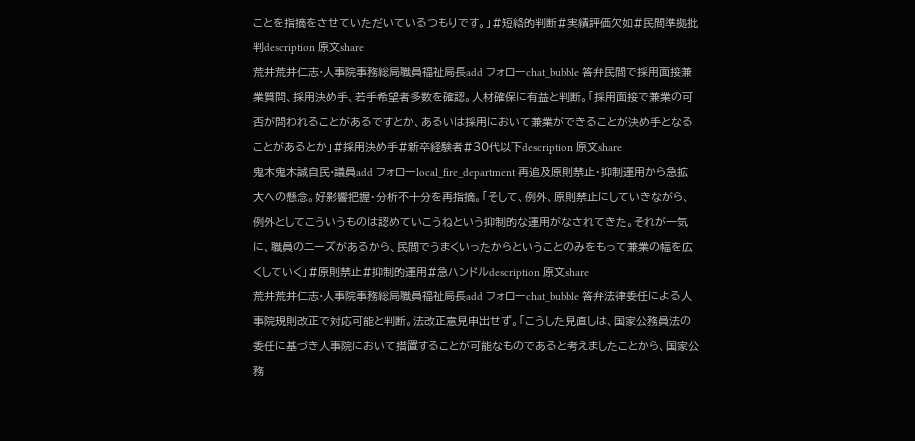ことを指摘をさせていただいているつもりです。」#短絡的判断#実績評価欠如#民間準拠批判description 原文share
荒井荒井仁志·人事院事務総局職員福祉局長add フォローchat_bubble 答弁民間で採用面接兼業質問、採用決め手、若手希望者多数を確認。人材確保に有益と判断。「採用面接で兼業の可否が問われることがあるですとか、あるいは採用において兼業ができることが決め手となることがあるとか」#採用決め手#新卒経験者#30代以下description 原文share
鬼木鬼木誠自民·議員add フォローlocal_fire_department 再追及原則禁止・抑制運用から急拡大への懸念。好影響把握・分析不十分を再指摘。「そして、例外、原則禁止にしていきながら、例外としてこういうものは認めていこうねという抑制的な運用がなされてきた。それが一気に、職員のニーズがあるから、民間でうまくいったからということのみをもって兼業の幅を広くしていく」#原則禁止#抑制的運用#急ハンドルdescription 原文share
荒井荒井仁志·人事院事務総局職員福祉局長add フォローchat_bubble 答弁法律委任による人事院規則改正で対応可能と判断。法改正意見申出せず。「こうした見直しは、国家公務員法の委任に基づき人事院において措置することが可能なものであると考えましたことから、国家公務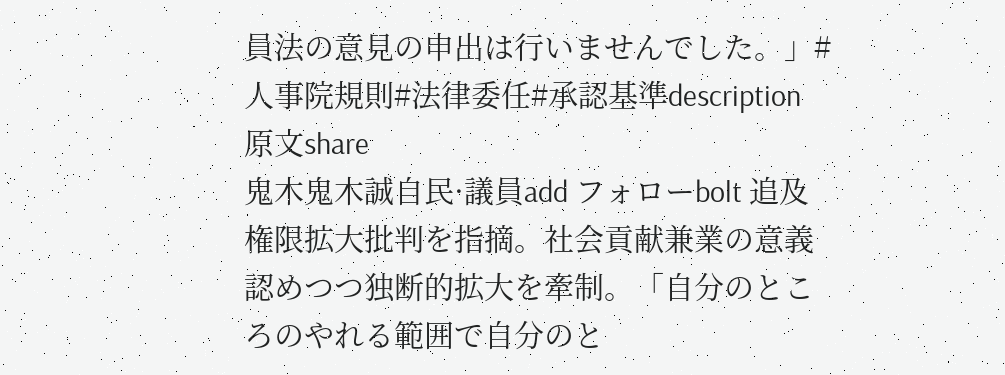員法の意見の申出は行いませんでした。」#人事院規則#法律委任#承認基準description 原文share
鬼木鬼木誠自民·議員add フォローbolt 追及権限拡大批判を指摘。社会貢献兼業の意義認めつつ独断的拡大を牽制。「自分のところのやれる範囲で自分のと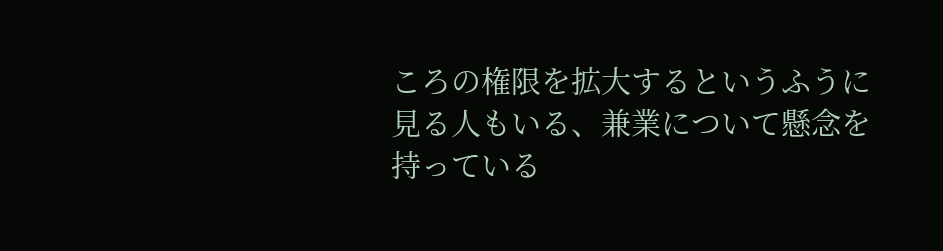ころの権限を拡大するというふうに見る人もいる、兼業について懸念を持っている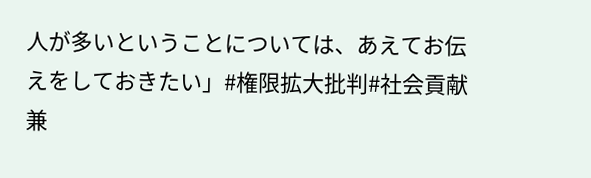人が多いということについては、あえてお伝えをしておきたい」#権限拡大批判#社会貢献兼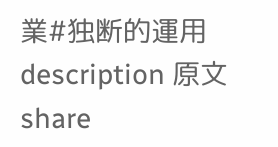業#独断的運用description 原文share